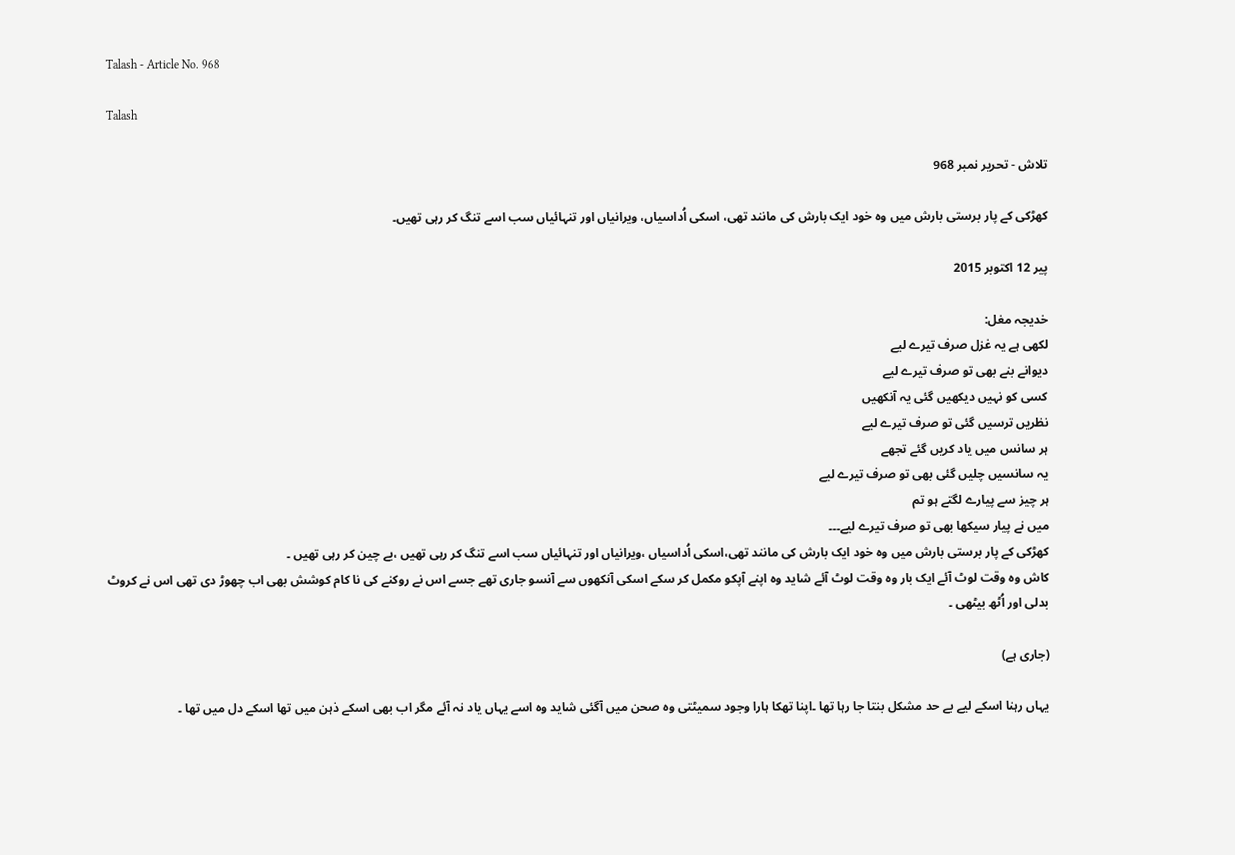Talash - Article No. 968

Talash

تلاش - تحریر نمبر 968

کھڑکی کے پار برستی بارش میں وہ خود ایک بارش کی مانند تھی، اسکی اُداسیاں، ویرانیاں اور تنہائیاں سب اسے تنگ کر رہی تھیں۔

پیر 12 اکتوبر 2015

خدیجہ مغل:
لکھی ہے یہ غزل صرف تیرے لیے
دیوانے بنے بھی تو صرف تیرے لیے
کسی کو نہیں دیکھیں گئی یہ آنکھیں
نظریں ترسیں گئی تو صرف تیرے لیے
ہر سانس میں یاد کریں گئے تجھے
یہ سانسیں چلیں گئی بھی تو صرف تیرے لیے
ہر چیز سے پیارے لگتے ہو تم
میں نے پیار سیکھا بھی تو صرف تیرے لیے۔۔۔
کھڑکی کے پار برستی بارش میں وہ خود ایک بارش کی مانند تھی،اسکی اُداسیاں ،ویرانیاں اور تنہائیاں سب اسے تنگ کر رہی تھیں ،بے چین کر رہی تھیں ۔
کاش وہ وقت لوٹ آئے ایک بار وہ وقت لوٹ آئے شاید وہ اپنے آپکو مکمل کر سکے اسکی آنکھوں سے آنسو جاری تھے جسے اس نے روکنے کی نا کام کوشش بھی اب چھوڑ دی تھی اس نے کروٹ بدلی اور اُٹھ بیٹھی ۔

(جاری ہے)

یہاں رہنا اسکے لیے بے حد مشکل بنتا جا رہا تھا ۔اپنا تھکا ہارا وجود سمیٹتی وہ صحن میں آگئی شاید وہ اسے یہاں یاد نہ آئے مگر اب بھی اسکے ذہن میں تھا اسکے دل میں تھا ۔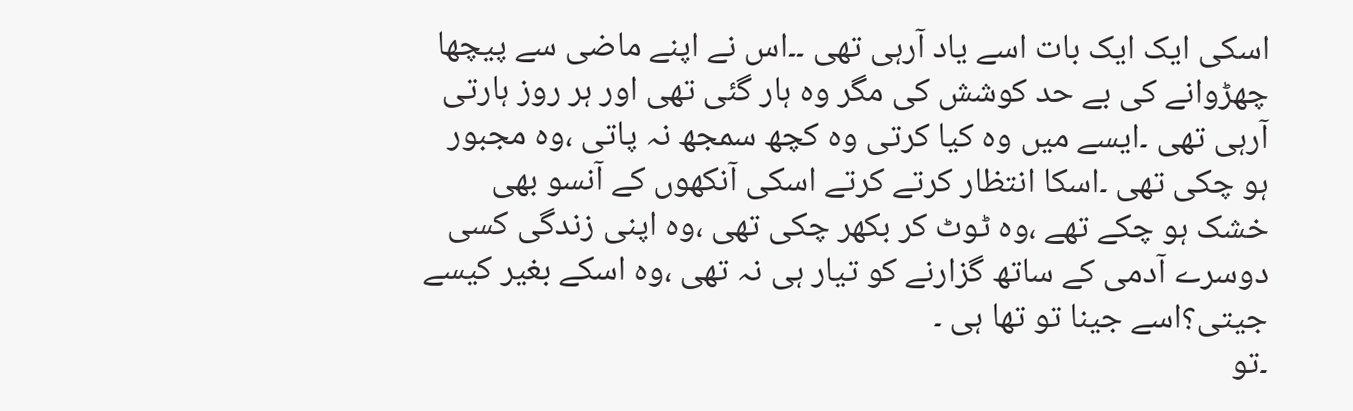اسکی ایک ایک بات اسے یاد آرہی تھی ۔۔اس نے اپنے ماضی سے پیچھا چھڑوانے کی بے حد کوشش کی مگر وہ ہار گئی تھی اور ہر روز ہارتی آرہی تھی ۔ایسے میں وہ کیا کرتی وہ کچھ سمجھ نہ پاتی ،وہ مجبور ہو چکی تھی ۔اسکا انتظار کرتے کرتے اسکی آنکھوں کے آنسو بھی خشک ہو چکے تھے ،وہ ٹوٹ کر بکھر چکی تھی ،وہ اپنی زندگی کسی دوسرے آدمی کے ساتھ گزارنے کو تیار ہی نہ تھی ،وہ اسکے بغیر کیسے جیتی؟اسے جینا تو تھا ہی ۔
۔تو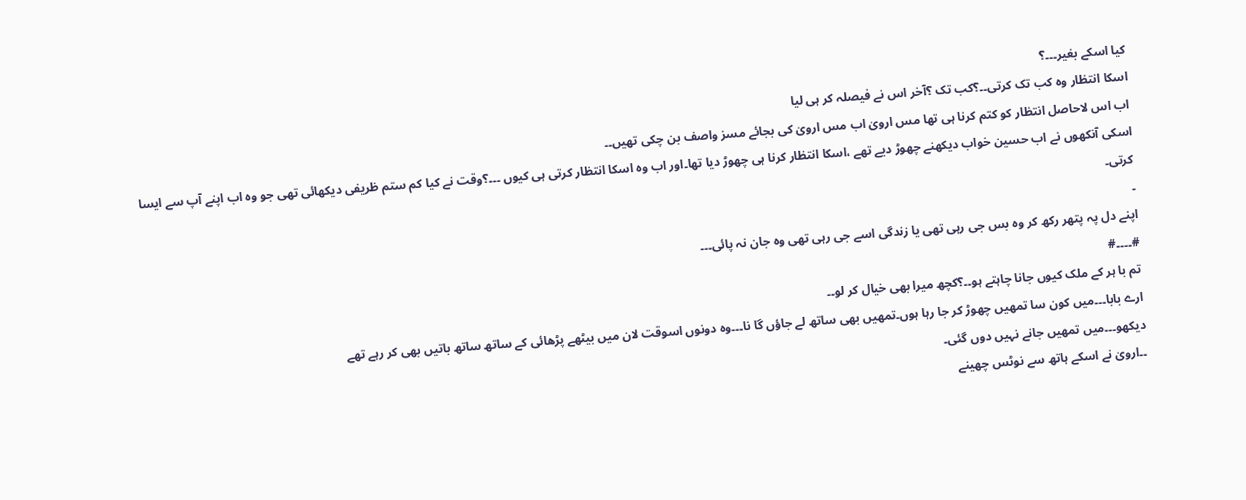کیا اسکے بغیر۔۔۔؟
اسکا انتظار وہ کب تک کرتی۔۔؟کب تک ؟آخر اس نے فیصلہ کر ہی لیا
اب اس لاحاصل انتظار کو کتم کرنا ہی تھا مس ارویٰ اب مس ارویٰ کی بجائے مسز واصف بن چکی تھیں۔۔
اسکی آنکھوں نے اب حسین خواب دیکھنے چھوڑ دیے تھے ،اسکا انتظار کرنا ہی چھوڑ دیا تھا۔اور اب وہ اسکا انتظار کرتی ہی کیوں ۔۔۔؟وقت نے کیا کم ستم ظریفی دیکھائی تھی جو وہ اب اپنے آپ سے ایسا کرتی۔
۔
اپنے دل پہ پتھر رکھ کر وہ بس جی رہی تھی یا زندگی اسے جی رہی تھی وہ جان نہ پائی۔۔۔
#۔۔۔۔#
تم با ہر کے ملک کیوں جانا چاہتے ہو۔۔؟کچھ میرا بھی خیال کر لو۔۔
ارے بابا۔۔۔میں کون سا تمھیں چھوڑ کر جا رہا ہوں۔تمھیں بھی ساتھ لے جاؤں گا نا۔۔۔وہ دونوں اسوقت لان میں بیٹھے پڑھائی کے ساتھ ساتھ باتیں بھی کر رہے تھے
دیکھو۔۔۔میں تمھیں جانے نہیں دوں گئی۔
۔۔ارویٰ نے اسکے ہاتھ سے نوٹس چھینے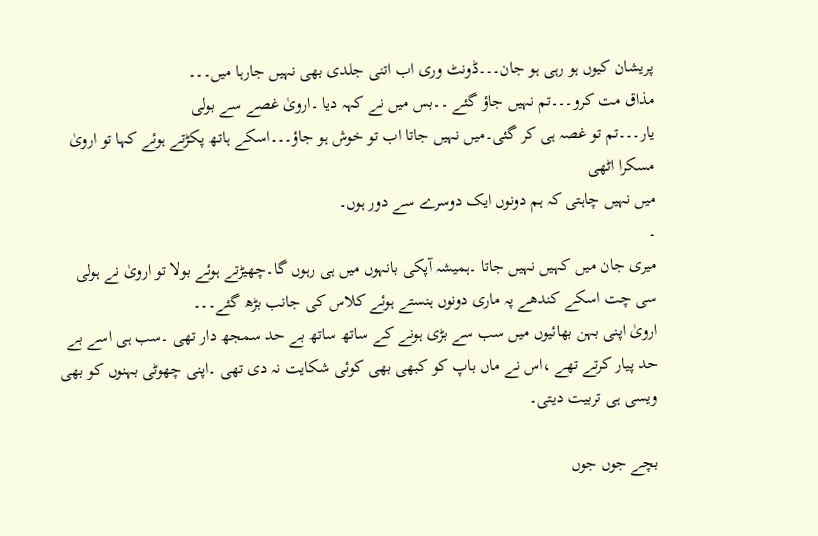پریشان کیوں ہو رہی ہو جان۔۔۔ڈونٹ وری اب اتنی جلدی بھی نہیں جارہا میں۔۔۔
مذاق مت کرو۔۔۔تم نہیں جاؤ گئے ۔۔بس میں نے کہہ دیا ۔ارویٰ غصے سے بولی
یار۔۔۔تم تو غصہ ہی کر گئی۔میں نہیں جاتا اب تو خوش ہو جاؤ۔۔۔اسکے ہاتھ پکڑتے ہوئے کہا تو ارویٰ مسکرا اٹھی
میں نہیں چاہتی کہ ہم دونوں ایک دوسرے سے دور ہوں۔
۔
میری جان میں کہیں نہیں جاتا ۔ہمیشہ آپکی بانہوں میں ہی رہوں گا۔چھیڑتے ہوئے بولا تو ارویٰ نے ہولی سی چت اسکے کندھے پہ ماری دونوں ہنستے ہوئے کلاس کی جانب بڑھ گئے۔۔۔
ارویٰ اپنی بہن بھائیوں میں سب سے بڑی ہونے کے ساتھ ساتھ بے حد سمجھ دار تھی ۔سب ہی اسے بے حد پیار کرتے تھے ،اس نے ماں باپ کو کبھی بھی کوئی شکایت نہ دی تھی ۔اپنی چھوٹی بہنوں کو بھی ویسی ہی تربیت دیتی۔

بچے جوں جوں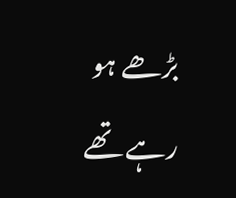بڑھے ہو رہے تھے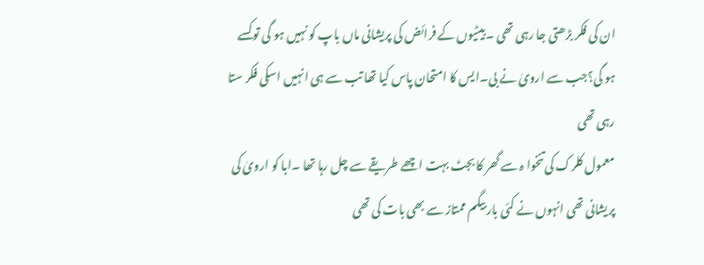ان کی فکر بڑھتی جا رہی تھی ۔بیٹیوں کے فرائض کی پریشانی ماں باپ کو نہیں ہو گی تو کسے ہو گی؟جب سے ارویٰ نے بی۔ایس کا امتحان پاس کیا تھا تب سے ہی انہیں اسکی فکر ستا رہی تھی
معمول کلرک کی تنخوا ہ سے گھر کا بجٹ بہت اچھے طریقے سے چل رہا تھا ۔ابا کو ارویٰ کی پریشانی تھی انہوں نے کئی بار بیگم ممتاز سے بھی بات کی تھی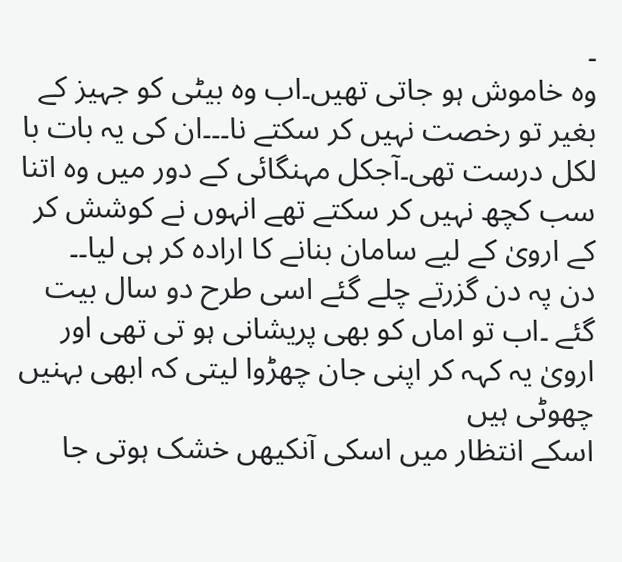۔
وہ خاموش ہو جاتی تھیں۔اب وہ بیٹی کو جہیز کے بغیر تو رخصت نہیں کر سکتے نا۔۔۔ان کی یہ بات با لکل درست تھی۔آجکل مہنگائی کے دور میں وہ اتنا سب کچھ نہیں کر سکتے تھے انہوں نے کوشش کر کے ارویٰ کے لیے سامان بنانے کا ارادہ کر ہی لیا۔۔
دن پہ دن گزرتے چلے گئے اسی طرح دو سال بیت گئے ۔اب تو اماں کو بھی پریشانی ہو تی تھی اور ارویٰ یہ کہہ کر اپنی جان چھڑوا لیتی کہ ابھی بہنیں چھوٹی ہیں
اسکے انتظار میں اسکی آنکیھں خشک ہوتی جا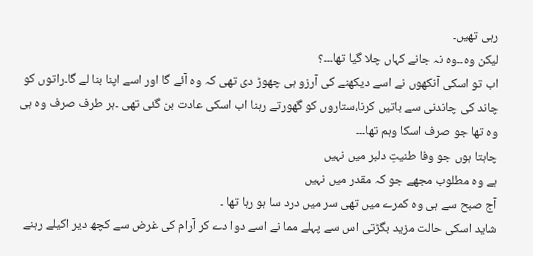رہی تھیں۔
لیکن وہ۔۔وہ نہ جانے کہاں چلا گیا تھا۔۔۔؟
اب تو اسکی آنکھوں نے اسے دیکھنے کی آرزو ہی چھوڑ دی تھی کہ وہ آئے گا اور اسے اپنا بنا لے گا۔راتوں کو چاند کی چاندنی سے باتیں کرنا،ستاروں کو گھورتے رہنا اب اسکی عادت بن گئی تھی ۔ہر طرف صرف وہ ہی وہ تھا جو صرف اسکا وہم تھا۔۔۔
چاہتا ہوں جو وفا طنیتِ دلبر میں نہیں
ہے وہ مطلوب مجھے جو کہ مقدر میں نہیں
آج صبح سے ہی وہ کمرے میں تھی سر میں درد سا ہو رہا تھا ۔
شاید اسکی حالت مزید بگڑتی اس سے پہلے مما نے اسے دوا دے کر آرام کی غرض سے کچھ دیر اکیلے رہنے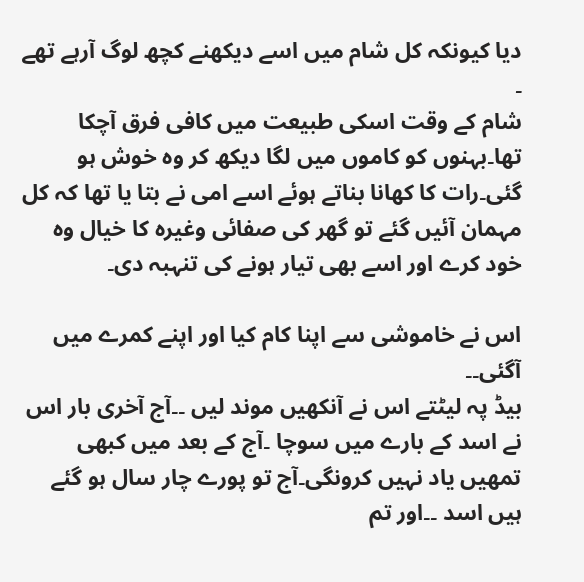دیا کیونکہ کل شام میں اسے دیکھنے کچھ لوگ آرہے تھے ۔
شام کے وقت اسکی طبیعت میں کافی فرق آچکا تھا۔بہنوں کو کاموں میں لگا دیکھ کر وہ خوش ہو گئی۔رات کا کھانا بناتے ہوئے اسے امی نے بتا یا تھا کہ کل مہمان آئیں گئے تو گھر کی صفائی وغیرہ کا خیال وہ خود کرے اور اسے بھی تیار ہونے کی تنہبہ دی۔

اس نے خاموشی سے اپنا کام کیا اور اپنے کمرے میں آگئی۔۔
بیڈ پہ لیٹتے اس نے آنکھیں موند لیں ۔۔آج آخری بار اس نے اسد کے بارے میں سوچا ۔آج کے بعد میں کبھی تمھیں یاد نہیں کرونگی۔آج تو پورے چار سال ہو گئے ہیں اسد ۔۔اور تم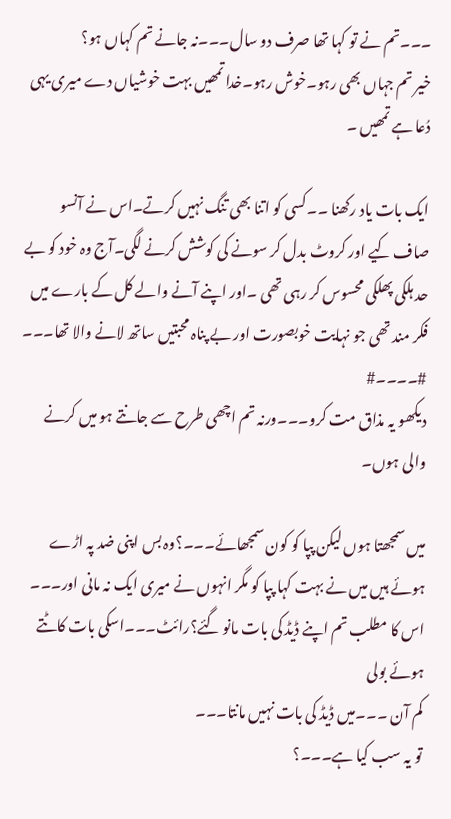۔۔۔تم نے تو کہا تھا صرف دو سال۔۔۔نہ جانے تم کہاں ہو؟
خیر تم جہاں بھی رہو۔خوش رہو۔خدا تمھیں بہت خوشیاں دے میری یہی دُعا ہے تمھیں ۔

ایک بات یاد رکھنا ۔۔کسی کو اتنا بھی تنگ نہیں کرتے۔اس نے آنسو صاف کیے اور کروٹ بدل کر سونے کی کوشش کرنے لگی۔آج وہ خود کو بے حد ہلکی پھلکی محسوس کر رہی تھی ۔اور اپنے آنے والے کل کے بارے میں فکر مند تھی جو نہایت خوبصورت اور بے پناہ محبتیں ساتھ لانے والا تھا۔۔۔
#۔۔۔۔#
دیکھو یہ مذاق مت کرو۔۔۔ورنہ تم اچھی طرح سے جانتے ہو میں کرنے والی ہوں۔

میں سمجھتا ہوں لیکن پپا کو کون سمجھائے۔۔۔؟وہ بس اپنی ضد پہ اڑے ہوئے ہیں میں نے بہت کہا پپا کو مگر انہوں نے میری ایک نہ مانی اور۔۔۔
اس کا مطلب تم اپنے ڈیڈ کی بات مانو گئے؟رائٹ۔۔۔اسکی بات کاٹتے ہوئے بولی
کم آن ۔۔۔میں ڈیڈ کی بات نہیں مانتا۔۔۔
تو یہ سب کیا ہے۔۔۔؟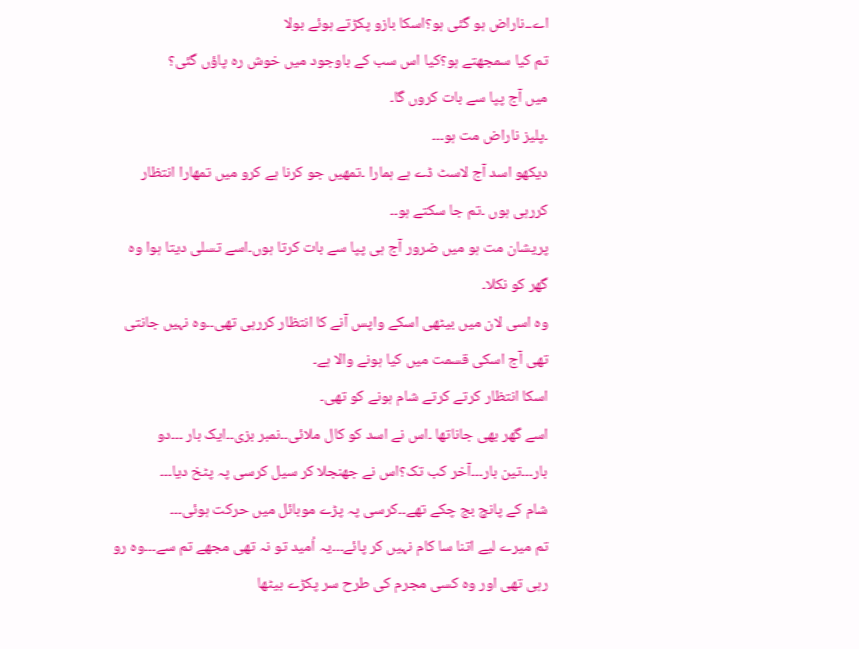اے۔۔ناراض ہو گئی ہو؟اسکا بازو پکڑتے ہوئے بولا
تم کیا سمجھتے ہو؟کیا اس سب کے باوجود میں خوش رہ پاؤں گئی؟
میں آج پپا سے بات کروں گا۔
۔پلیز ناراض مت ہو۔۔۔
دیکھو اسد آج لاسٹ ڈے ہے ہمارا ۔تمھیں جو کرنا ہے کرو میں تمھارا انتظار کررہی ہوں ۔تم جا سکتے ہو۔۔
پریشان مت ہو میں ضرور آج ہی پپا سے بات کرتا ہوں۔اسے تسلی دیتا ہوا وہ گھر کو نکلا۔
وہ اسی لان میں بیٹھی اسکے واپس آنے کا انتظار کررہی تھی۔۔وہ نہیں جانتی تھی آج اسکی قسمت میں کیا ہونے والا ہے۔
اسکا انتظار کرتے کرتے شام ہونے کو تھی۔
اسے گھر بھی جاناتھا ۔اس نے اسد کو کال ملائی۔۔نمبر بزی۔۔ایک بار ۔۔۔دو بار۔۔۔تین بار۔۔۔آخر کب تک؟اس نے جھنجلا کر سیل کرسی پہ پٹخ دیا۔۔۔
شام کے پانچ بج چکے تھے۔۔کرسی پہ پڑے موبائل میں حرکت ہوئی۔۔۔
تم میرے لیے اتنا سا کام نہیں کر پائے۔۔۔یہ اُمید تو نہ تھی مجھے تم سے۔۔۔وہ رو رہی تھی اور وہ کسی مجرم کی طرح سر پکڑے بیٹھا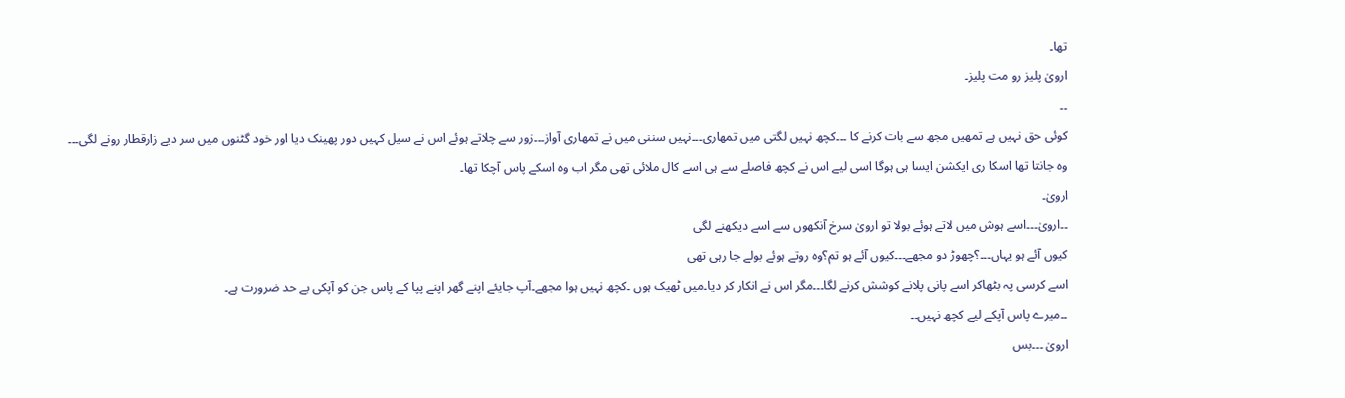تھا۔
ارویٰ پلیز رو مت پلیز۔
۔۔
کوئی حق نہیں ہے تمھیں مجھ سے بات کرنے کا ۔۔۔کچھ نہیں لگتی میں تمھاری۔۔۔نہیں سننی میں نے تمھاری آواز۔۔۔زور سے چلاتے ہوئے اس نے سیل کہیں دور پھینک دیا اور خود گٹنوں میں سر دیے زارقطار رونے لگی۔۔۔
وہ جانتا تھا اسکا ری ایکشن ایسا ہی ہوگا اسی لیے اس نے کچھ فاصلے سے ہی اسے کال ملائی تھی مگر اب وہ اسکے پاس آچکا تھا۔
ارویٰ۔
۔۔ارویٰ۔۔۔اسے ہوش میں لاتے ہوئے بولا تو ارویٰ سرخ آنکھوں سے اسے دیکھنے لگی
کیوں آئے ہو یہاں۔۔۔؟چھوڑ دو مجھے۔۔۔کیوں آئے ہو تم؟وہ روتے ہوئے بولے جا رہی تھی
اسے کرسی پہ بٹھاکر اسے پانی پلانے کوشش کرنے لگا۔۔۔مگر اس نے انکار کر دیا۔میں ٹھیک ہوں ۔کچھ نہیں ہوا مجھے۔آپ جایئے اپنے گھر اپنے پپا کے پاس جن کو آپکی بے حد ضرورت ہے۔
۔۔میرے پاس آپکے لیے کچھ نہیں۔۔
ارویٰ ۔۔۔بس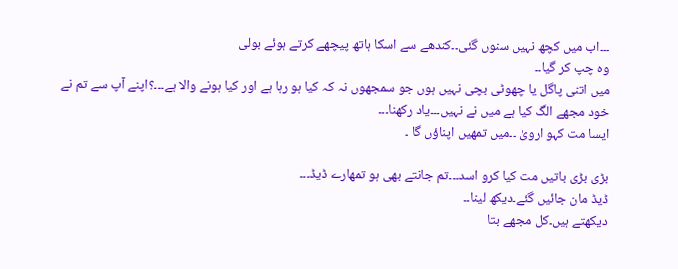۔۔۔اب میں کچھ نہیں سنوں گئی۔۔کندھے سے اسکا ہاتھ پیچھے کرتے ہوئے بولی
وہ چپ کر گیا۔۔
میں اتنی پاگل یا چھوٹی بچی نہیں ہوں جو سمجھوں نہ کہ کیا ہو رہا ہے اور کیا ہونے والا ہے۔۔۔؟اپنے آپ سے تم نے خود مجھے الگ کیا ہے میں نے نہیں۔۔۔یاد رکھنا۔۔۔
ایسا مت کہو ارویٰ ۔۔میں تمھیں اپناؤں گا ۔

بڑی بڑی باتیں مت کیا کرو اسد۔۔۔تم جانتے بھی ہو تمھارے ڈیڈ۔۔۔
ڈیڈ مان جائیں گئے۔دیکھ لینا۔۔
دیکھتے ہیں۔کل مجھے بتا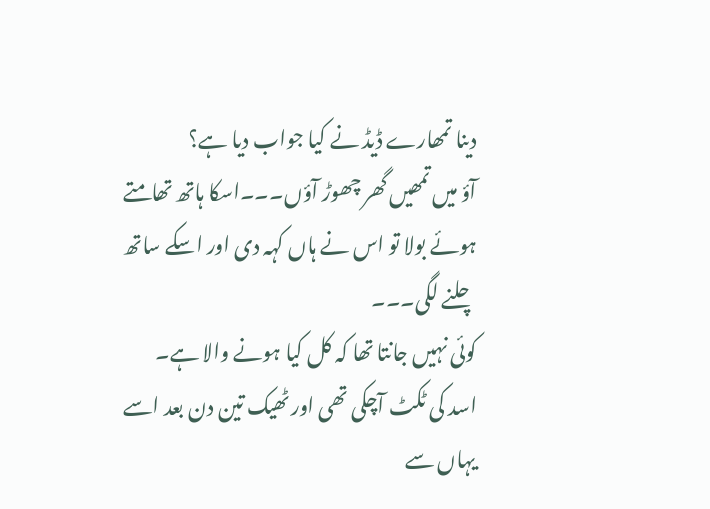دینا تمھارے ڈیڈ نے کیا جواب دیا ہے؟
آؤ میں تمھیں گھر چھوڑ آؤں۔۔۔اسکا ہاتھ تھامتے ہوئے بولا تو اس نے ہاں کہہ دی اور اسکے ساتھ چلنے لگی۔۔۔
کوئی نہیں جانتا تھا کہ کل کیا ہونے والا ہے۔
اسد کی ٹکٹ آچکی تھی اور ٹھیک تین دن بعد اسے یہاں سے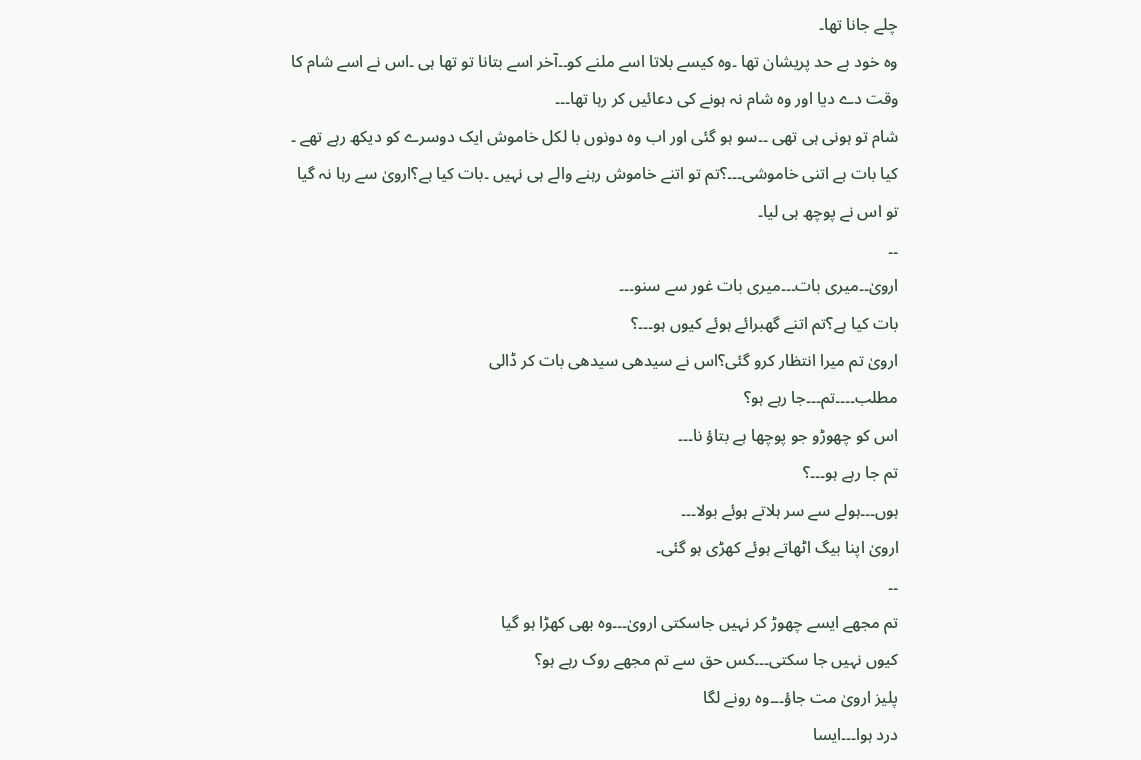چلے جانا تھا۔
وہ خود بے حد پریشان تھا ۔وہ کیسے بلاتا اسے ملنے کو۔۔آخر اسے بتانا تو تھا ہی ۔اس نے اسے شام کا وقت دے دیا اور وہ شام نہ ہونے کی دعائیں کر رہا تھا۔۔۔
شام تو ہونی ہی تھی ۔۔سو ہو گئی اور اب وہ دونوں با لکل خاموش ایک دوسرے کو دیکھ رہے تھے ۔
کیا بات ہے اتنی خاموشی۔۔۔؟تم تو اتنے خاموش رہنے والے ہی نہیں ۔بات کیا ہے؟ارویٰ سے رہا نہ گیا تو اس نے پوچھ ہی لیا۔
۔۔
ارویٰ۔۔میری بات۔۔۔میری بات غور سے سنو۔۔۔
بات کیا ہے؟تم اتنے گھبرائے ہوئے کیوں ہو۔۔۔؟
ارویٰ تم میرا انتظار کرو گئی؟اس نے سیدھی سیدھی بات کر ڈالی
مطلب۔۔۔۔تم۔۔۔جا رہے ہو؟
اس کو چھوڑو جو پوچھا ہے بتاؤ نا۔۔۔
تم جا رہے ہو۔۔۔؟
ہوں۔۔۔ہولے سے سر ہلاتے ہوئے بولا۔۔۔
ارویٰ اپنا بیگ اٹھاتے ہوئے کھڑی ہو گئی۔
۔۔
تم مجھے ایسے چھوڑ کر نہیں جاسکتی ارویٰ۔۔۔وہ بھی کھڑا ہو گیا
کیوں نہیں جا سکتی۔۔۔کس حق سے تم مجھے روک رہے ہو؟
پلیز ارویٰ مت جاؤ۔۔۔وہ رونے لگا
درد ہوا۔۔۔ایسا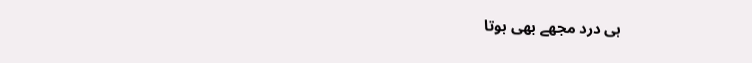ہی درد مجھے بھی ہوتا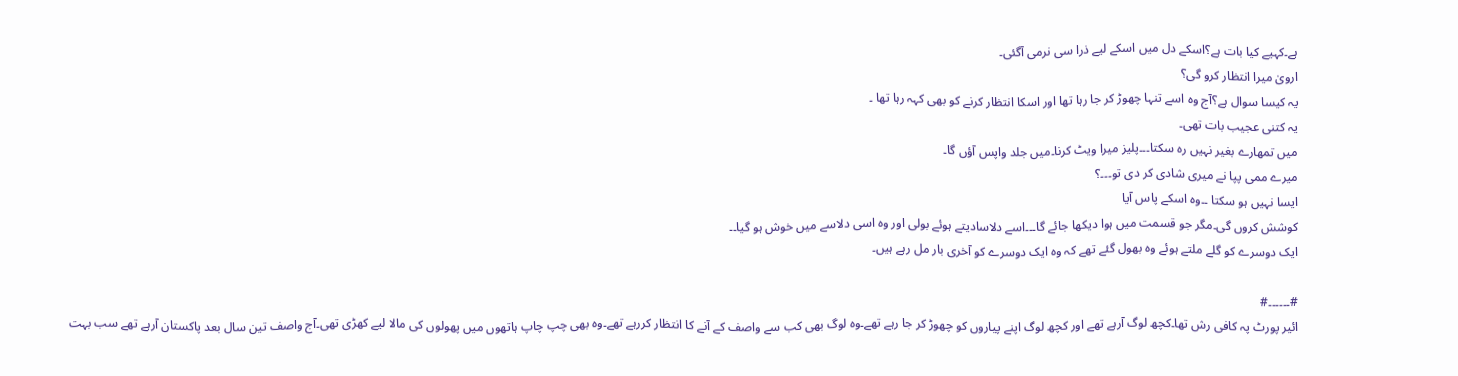ہے۔کہیے کیا بات ہے؟اسکے دل میں اسکے لیے ذرا سی نرمی آگئی۔
ارویٰ میرا انتظار کرو گی؟
یہ کیسا سوال ہے؟آج وہ اسے تنہا چھوڑ کر جا رہا تھا اور اسکا انتظار کرنے کو بھی کہہ رہا تھا ۔
یہ کتنی عجیب بات تھی۔
میں تمھارے بغیر نہیں رہ سکتا۔۔۔پلیز میرا ویٹ کرنا۔میں جلد واپس آؤں گا۔
میرے ممی پپا نے میری شادی کر دی تو۔۔۔؟
ایسا نہیں ہو سکتا ۔۔وہ اسکے پاس آیا
کوشش کروں گی۔مگر جو قسمت میں ہوا دیکھا جائے گا۔۔۔اسے دلاسادیتے ہوئے بولی اور وہ اسی دلاسے میں خوش ہو گیا۔۔
ایک دوسرے کو گلے ملتے ہوئے وہ بھول گئے تھے کہ وہ ایک دوسرے کو آخری بار مل رہے ہیں۔

#۔۔۔۔۔۔#
ائیر پورٹ پہ کافی رش تھا۔کچھ لوگ آرہے تھے اور کچھ لوگ اپنے پیاروں کو چھوڑ کر جا رہے تھے۔وہ لوگ بھی کب سے واصف کے آنے کا انتظار کررہے تھے۔وہ بھی چپ چاپ ہاتھوں میں پھولوں کی مالا لیے کھڑی تھی۔آج واصف تین سال بعد پاکستان آرہے تھے سب بہت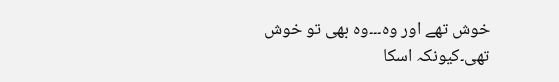خوش تھے اور وہ۔۔۔وہ بھی تو خوش تھی۔کیونکہ اسکا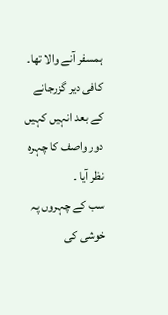ہمسفر آنے والا تھا۔
کافی دیر گزرجانے کے بعد انہیں کہیں دور واصف کا چہرہ نظر آیا ۔
سب کے چہروں پہ خوشی کی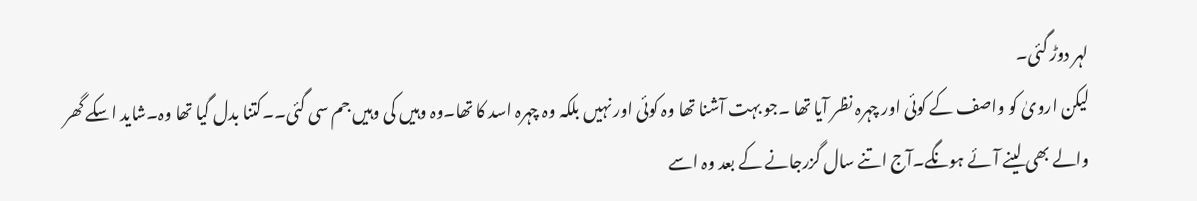لہر دوڑ گئی۔
لیکن ارویٰ کو واصف کے کوئی اور چہرہ نظر آیا تھا ۔جو بہت آشنا تھا وہ کوئی اور نہیں بلکہ وہ چہرہ اسد کا تھا۔وہ وہیں کی وہیں جم سی گئی۔۔کتنا بدل گیا تھا وہ۔شاید اسکے گھر والے بھی لینے آئے ہونگے۔آج اتنے سال گزرجانے کے بعد وہ اسے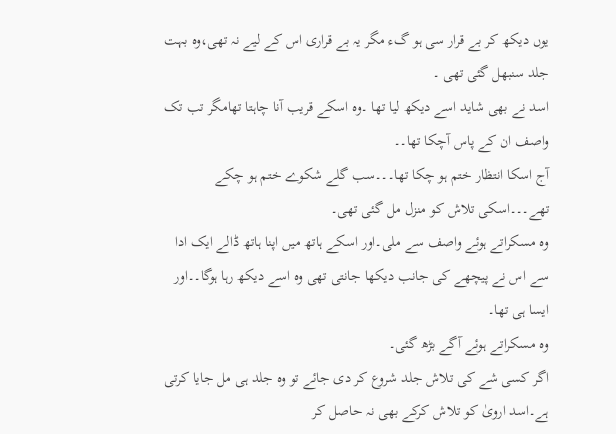یوں دیکھ کر بے قرار سی ہو گء مگر یہ بے قراری اس کے لیے نہ تھی،وہ بہت جلد سنبھل گئی تھی ۔
اسد نے بھی شاید اسے دیکھ لیا تھا ۔وہ اسکے قریب آنا چاہتا تھامگر تب تک واصف ان کے پاس آچکا تھا۔۔
آج اسکا انتظار ختم ہو چکا تھا۔۔۔سب گلے شکوے ختم ہو چکے تھے۔۔۔اسکی تلاش کو منزل مل گئی تھی۔
وہ مسکراتے ہوئے واصف سے ملی۔اور اسکے ہاتھ میں اپنا ہاتھ ڈالے ایک ادا سے اس نے پیچھے کی جانب دیکھا جانتی تھی وہ اسے دیکھ رہا ہوگا۔۔اور ایسا ہی تھا۔
وہ مسکراتے ہوئے آگے بڑھ گئی۔
اگر کسی شے کی تلاش جلد شروع کر دی جائے تو وہ جلد ہی مل جایا کرتی ہے۔اسد ارویٰ کو تلاش کرکے بھی نہ حاصل کر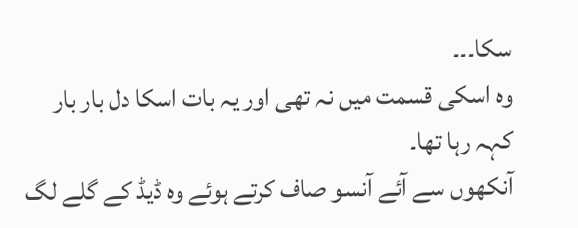سکا۔۔۔
وہ اسکی قسمت میں نہ تھی اور یہ بات اسکا دل بار بار کہہ رہا تھا۔
آنکھوں سے آئے آنسو صاف کرتے ہوئے وہ ڈیڈ کے گلے لگ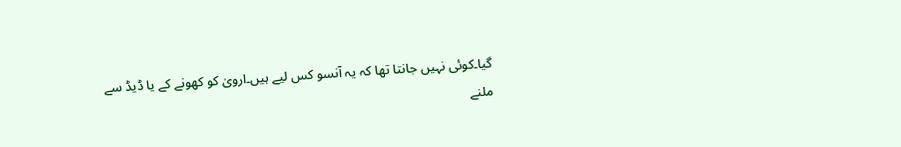گیا۔کوئی نہیں جانتا تھا کہ یہ آنسو کس لیے ہیں۔ارویٰ کو کھونے کے یا ڈیڈ سے ملنے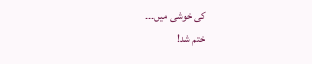کی خوشی میں۔۔۔
ختم شد!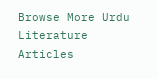Browse More Urdu Literature Articles